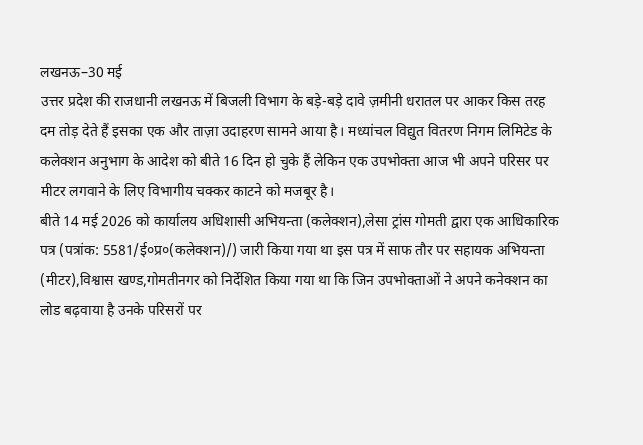लखनऊ–30 मई
उत्तर प्रदेश की राजधानी लखनऊ में बिजली विभाग के बड़े-बड़े दावे ज़मीनी धरातल पर आकर किस तरह दम तोड़ देते हैं इसका एक और ताज़ा उदाहरण सामने आया है। मध्यांचल विद्युत वितरण निगम लिमिटेड के कलेक्शन अनुभाग के आदेश को बीते 16 दिन हो चुके हैं लेकिन एक उपभोक्ता आज भी अपने परिसर पर मीटर लगवाने के लिए विभागीय चक्कर काटने को मजबूर है।
बीते 14 मई 2026 को कार्यालय अधिशासी अभियन्ता (कलेक्शन),लेसा ट्रांस गोमती द्वारा एक आधिकारिक पत्र (पत्रांक: 5581/ई०प्र०(कलेक्शन)/) जारी किया गया था इस पत्र में साफ तौर पर सहायक अभियन्ता (मीटर),विश्वास खण्ड,गोमतीनगर को निर्देशित किया गया था कि जिन उपभोक्ताओं ने अपने कनेक्शन का लोड बढ़वाया है उनके परिसरों पर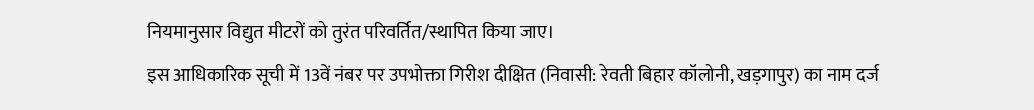नियमानुसार विद्युत मीटरों को तुरंत परिवर्तित/स्थापित किया जाए।
इस आधिकारिक सूची में 13वें नंबर पर उपभोक्ता गिरीश दीक्षित (निवासी: रेवती बिहार कॉलोनी, खड़गापुर) का नाम दर्ज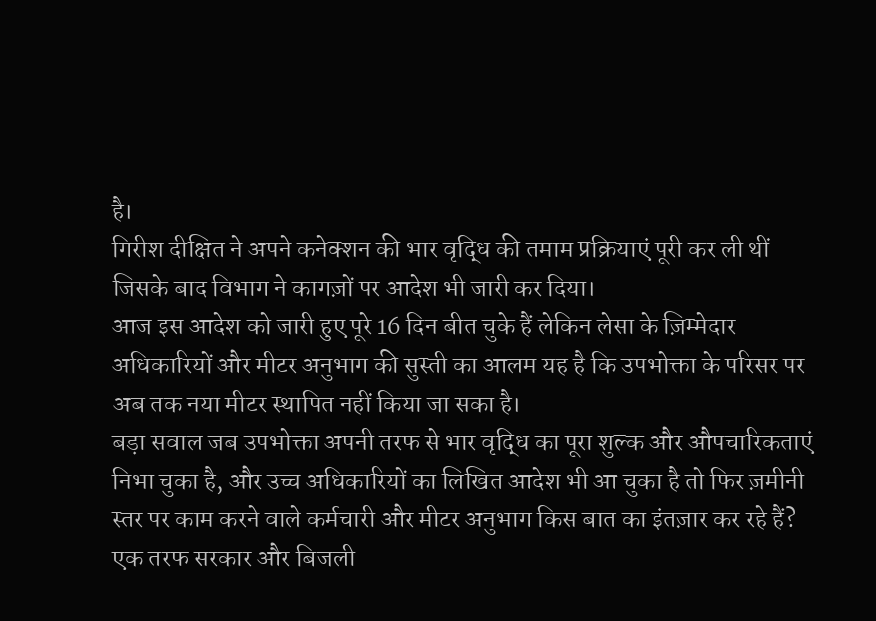है।
गिरीश दीक्षित ने अपने कनेक्शन की भार वृद्धि की तमाम प्रक्रियाएं पूरी कर ली थीं जिसके बाद विभाग ने कागज़ों पर आदेश भी जारी कर दिया।
आज इस आदेश को जारी हुए पूरे 16 दिन बीत चुके हैं लेकिन लेसा के ज़िम्मेदार अधिकारियों और मीटर अनुभाग की सुस्ती का आलम यह है कि उपभोक्ता के परिसर पर अब तक नया मीटर स्थापित नहीं किया जा सका है।
बड़ा सवाल जब उपभोक्ता अपनी तरफ से भार वृद्धि का पूरा शुल्क और औपचारिकताएं निभा चुका है, और उच्च अधिकारियों का लिखित आदेश भी आ चुका है तो फिर ज़मीनी स्तर पर काम करने वाले कर्मचारी और मीटर अनुभाग किस बात का इंतज़ार कर रहे हैं?
एक तरफ सरकार और बिजली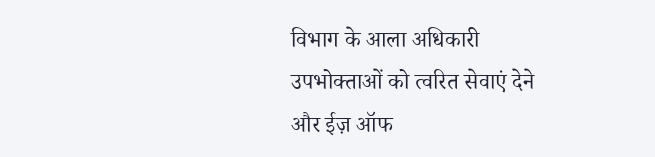विभाग के आला अधिकारी उपभोक्ताओं को त्वरित सेवाएं देने और ईज़ ऑफ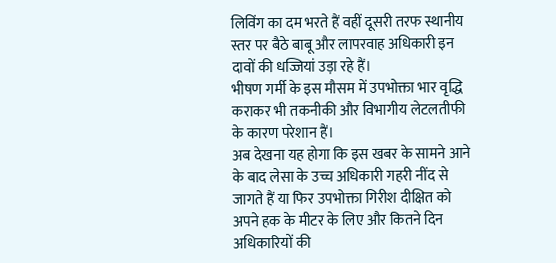लिविंग का दम भरते हैं वहीं दूसरी तरफ स्थानीय स्तर पर बैठे बाबू और लापरवाह अधिकारी इन दावों की धज्जियां उड़ा रहे हैं।
भीषण गर्मी के इस मौसम में उपभोक्ता भार वृद्धि कराकर भी तकनीकी और विभागीय लेटलतीफी के कारण परेशान हैं।
अब देखना यह होगा कि इस खबर के सामने आने के बाद लेसा के उच्च अधिकारी गहरी नींद से जागते हैं या फिर उपभोक्ता गिरीश दीक्षित को अपने हक के मीटर के लिए और कितने दिन अधिकारियों की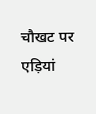चौखट पर एड़ियां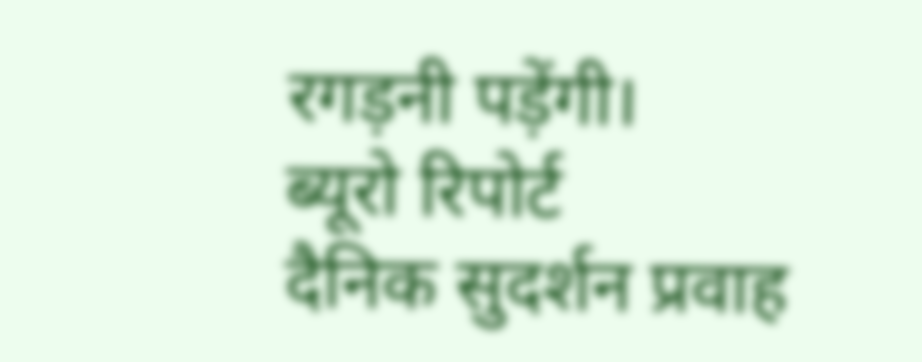रगड़नी पड़ेंगी।
ब्यूरो रिपोर्ट
दैनिक सुदर्शन प्रवाह